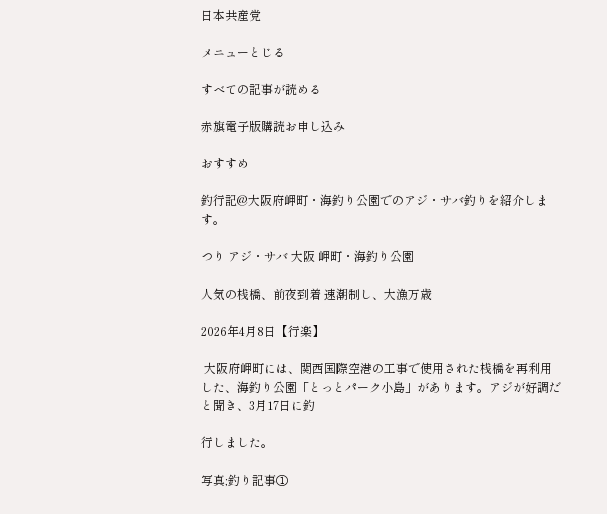日本共産党

メニューとじる

すべての記事が読める

赤旗電子版購読お申し込み

おすすめ

釣行記@大阪府岬町・海釣り公園でのアジ・サバ釣りを紹介します。

つり アジ・サバ 大阪 岬町・海釣り公園

人気の桟橋、前夜到着 速潮制し、大漁万歳

2026年4月8日【行楽】

 大阪府岬町には、関西国際空港の工事で使用された桟橋を再利用した、海釣り公園「とっとパーク小島」があります。アジが好調だと聞き、3月17日に釣

行しました。

写真;釣り記事①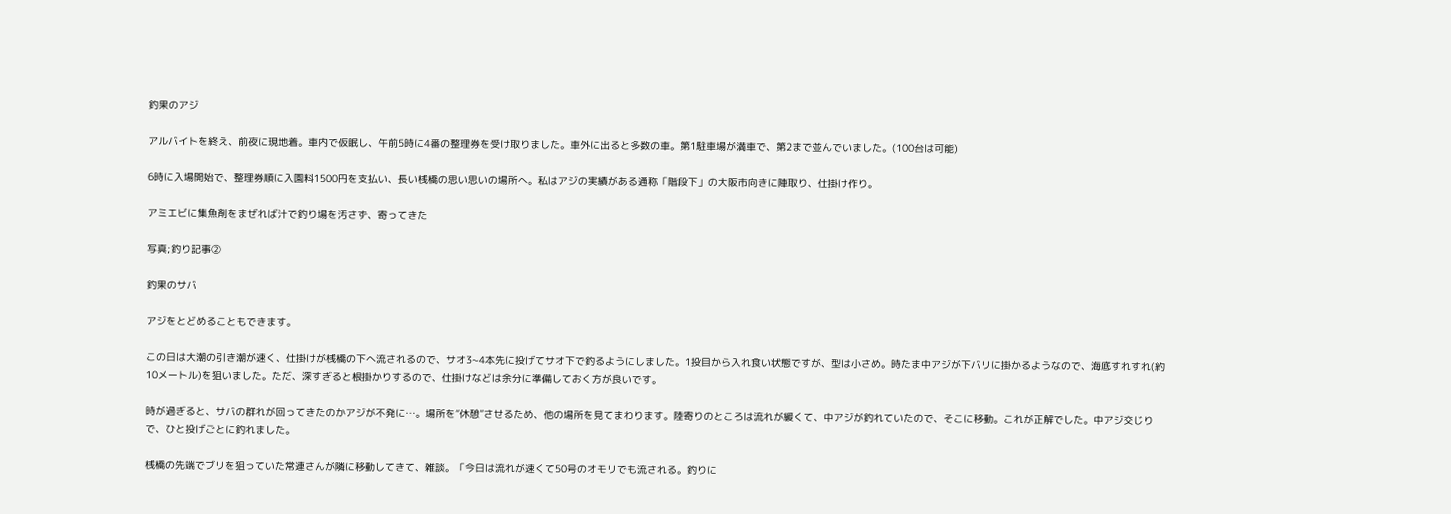釣果のアジ

アルバイトを終え、前夜に現地着。車内で仮眠し、午前5時に4番の整理券を受け取りました。車外に出ると多数の車。第1駐車場が満車で、第2まで並んでいました。(100台は可能)

6時に入場開始で、整理券順に入園料1500円を支払い、長い桟橋の思い思いの場所へ。私はアジの実績がある通称「階段下」の大阪市向きに陣取り、仕掛け作り。

アミエビに集魚剤をまぜれば汁で釣り場を汚さず、寄ってきた

写真;釣り記事②

釣果のサバ

アジをとどめることもできます。

この日は大潮の引き潮が速く、仕掛けが桟橋の下へ流されるので、サオ3~4本先に投げてサオ下で釣るようにしました。1投目から入れ食い状態ですが、型は小さめ。時たま中アジが下バリに掛かるようなので、海底すれすれ(約10メートル)を狙いました。ただ、深すぎると根掛かりするので、仕掛けなどは余分に準備しておく方が良いです。

時が過ぎると、サバの群れが回ってきたのかアジが不発に…。場所を“休憩”させるため、他の場所を見てまわります。陸寄りのところは流れが緩くて、中アジが釣れていたので、そこに移動。これが正解でした。中アジ交じりで、ひと投げごとに釣れました。

桟橋の先端でブリを狙っていた常連さんが隣に移動してきて、雑談。「今日は流れが速くて50号のオモリでも流される。釣りに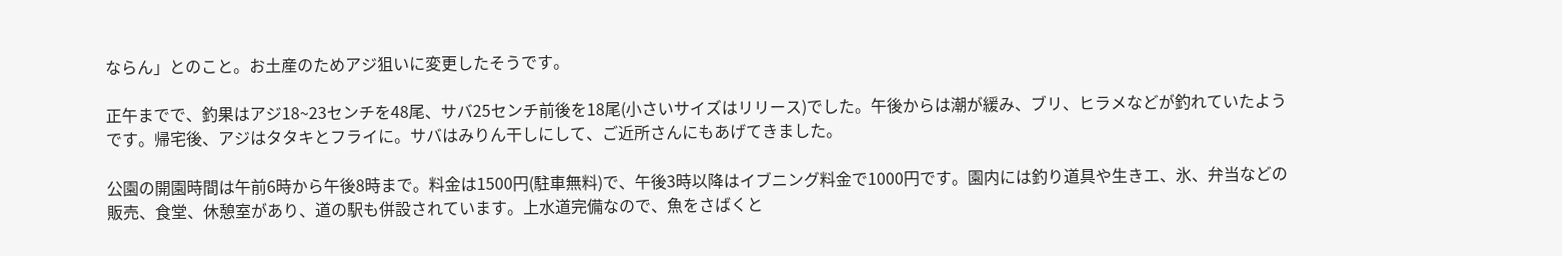ならん」とのこと。お土産のためアジ狙いに変更したそうです。

正午までで、釣果はアジ18~23センチを48尾、サバ25センチ前後を18尾(小さいサイズはリリース)でした。午後からは潮が緩み、ブリ、ヒラメなどが釣れていたようです。帰宅後、アジはタタキとフライに。サバはみりん干しにして、ご近所さんにもあげてきました。

公園の開園時間は午前6時から午後8時まで。料金は1500円(駐車無料)で、午後3時以降はイブニング料金で1000円です。園内には釣り道具や生きエ、氷、弁当などの販売、食堂、休憩室があり、道の駅も併設されています。上水道完備なので、魚をさばくと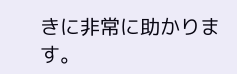きに非常に助かります。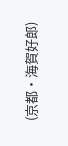(京都・海賀好郎)